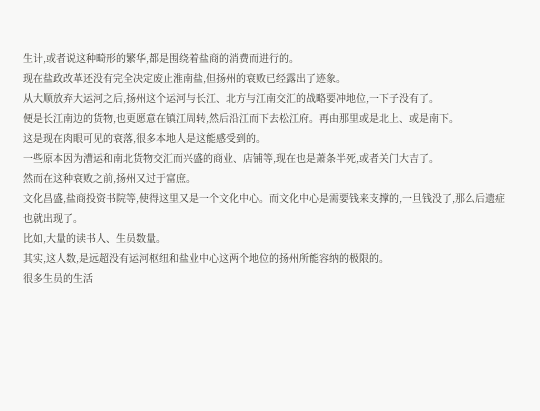生计,或者说这种畸形的繁华,都是围绕着盐商的消费而进行的。
现在盐政改革还没有完全决定废止淮南盐,但扬州的衰败已经露出了迹象。
从大顺放弃大运河之后,扬州这个运河与长江、北方与江南交汇的战略要冲地位,一下子没有了。
便是长江南边的货物,也更愿意在镇江周转,然后沿江而下去松江府。再由那里或是北上、或是南下。
这是现在肉眼可见的衰落,很多本地人是这能感受到的。
一些原本因为漕运和南北货物交汇而兴盛的商业、店铺等,现在也是萧条半死,或者关门大吉了。
然而在这种衰败之前,扬州又过于富庶。
文化昌盛,盐商投资书院等,使得这里又是一个文化中心。而文化中心是需要钱来支撑的,一旦钱没了,那么后遗症也就出现了。
比如,大量的读书人、生员数量。
其实,这人数,是远超没有运河枢纽和盐业中心这两个地位的扬州所能容纳的极限的。
很多生员的生活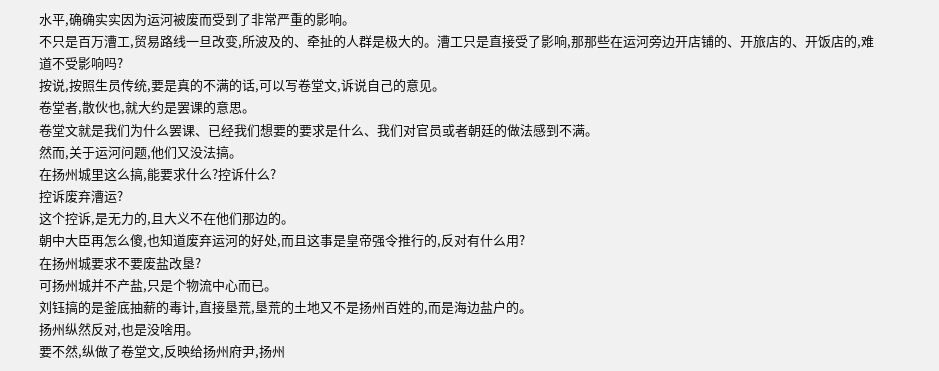水平,确确实实因为运河被废而受到了非常严重的影响。
不只是百万漕工,贸易路线一旦改变,所波及的、牵扯的人群是极大的。漕工只是直接受了影响,那那些在运河旁边开店铺的、开旅店的、开饭店的,难道不受影响吗?
按说,按照生员传统,要是真的不满的话,可以写卷堂文,诉说自己的意见。
卷堂者,散伙也,就大约是罢课的意思。
卷堂文就是我们为什么罢课、已经我们想要的要求是什么、我们对官员或者朝廷的做法感到不满。
然而,关于运河问题,他们又没法搞。
在扬州城里这么搞,能要求什么?控诉什么?
控诉废弃漕运?
这个控诉,是无力的,且大义不在他们那边的。
朝中大臣再怎么傻,也知道废弃运河的好处,而且这事是皇帝强令推行的,反对有什么用?
在扬州城要求不要废盐改垦?
可扬州城并不产盐,只是个物流中心而已。
刘钰搞的是釜底抽薪的毒计,直接垦荒,垦荒的土地又不是扬州百姓的,而是海边盐户的。
扬州纵然反对,也是没啥用。
要不然,纵做了卷堂文,反映给扬州府尹,扬州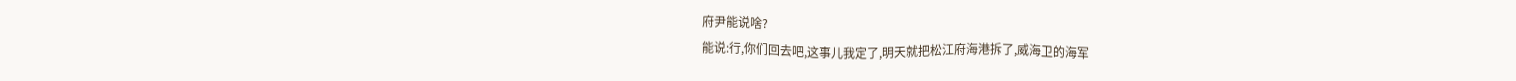府尹能说啥?
能说:行,你们回去吧,这事儿我定了,明天就把松江府海港拆了,威海卫的海军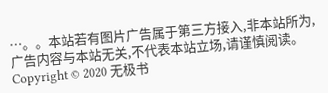…。。本站若有图片广告属于第三方接入,非本站所为,广告内容与本站无关,不代表本站立场,请谨慎阅读。
Copyright © 2020 无极书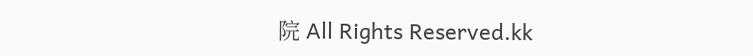院 All Rights Reserved.kk